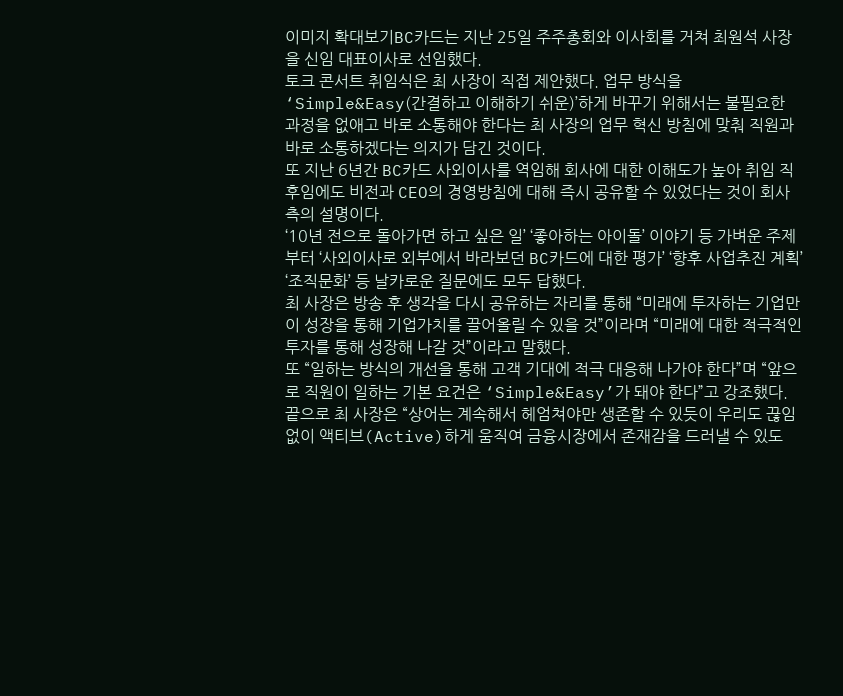이미지 확대보기BC카드는 지난 25일 주주총회와 이사회를 거쳐 최원석 사장을 신임 대표이사로 선임했다.
토크 콘서트 취임식은 최 사장이 직접 제안했다. 업무 방식을 ‘Simple&Easy(간결하고 이해하기 쉬운)’하게 바꾸기 위해서는 불필요한 과정을 없애고 바로 소통해야 한다는 최 사장의 업무 혁신 방침에 맞춰 직원과 바로 소통하겠다는 의지가 담긴 것이다.
또 지난 6년간 BC카드 사외이사를 역임해 회사에 대한 이해도가 높아 취임 직후임에도 비전과 CEO의 경영방침에 대해 즉시 공유할 수 있었다는 것이 회사 측의 설명이다.
‘10년 전으로 돌아가면 하고 싶은 일’ ‘좋아하는 아이돌’ 이야기 등 가벼운 주제부터 ‘사외이사로 외부에서 바라보던 BC카드에 대한 평가’ ‘향후 사업추진 계획’ ‘조직문화’ 등 날카로운 질문에도 모두 답했다.
최 사장은 방송 후 생각을 다시 공유하는 자리를 통해 “미래에 투자하는 기업만이 성장을 통해 기업가치를 끌어올릴 수 있을 것”이라며 “미래에 대한 적극적인 투자를 통해 성장해 나갈 것”이라고 말했다.
또 “일하는 방식의 개선을 통해 고객 기대에 적극 대응해 나가야 한다”며 “앞으로 직원이 일하는 기본 요건은 ‘Simple&Easy’가 돼야 한다”고 강조했다.
끝으로 최 사장은 “상어는 계속해서 헤엄쳐야만 생존할 수 있듯이 우리도 끊임없이 액티브(Active)하게 움직여 금융시장에서 존재감을 드러낼 수 있도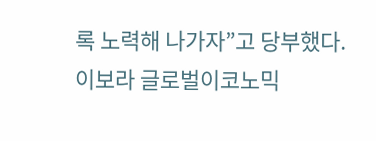록 노력해 나가자”고 당부했다.
이보라 글로벌이코노믹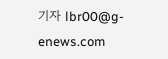기자 lbr00@g-enews.com